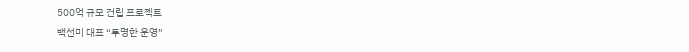500억 규모 건립 프로젝트
백선미 대표 “투명한 운영”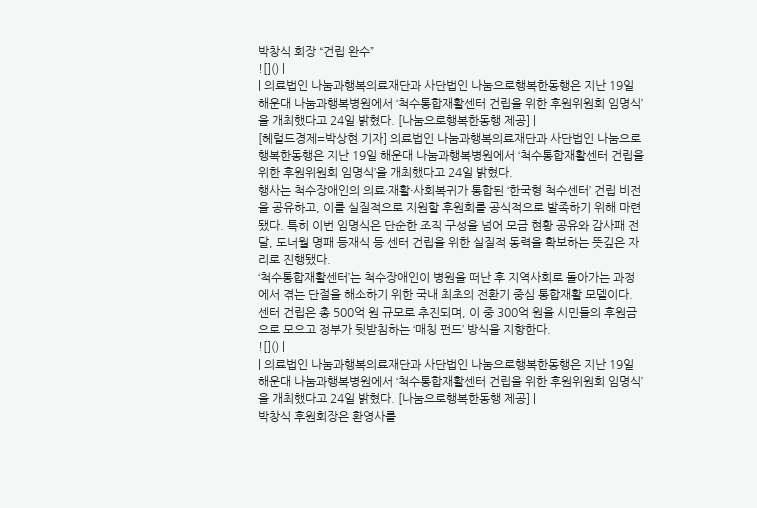박창식 회장 “건립 완수”
![]() |
| 의료법인 나눔과행복의료재단과 사단법인 나눔으로행복한동행은 지난 19일 해운대 나눔과행복병원에서 ‘척수통합재활센터 건립을 위한 후원위원회 임명식’을 개최했다고 24일 밝혔다. [나눔으로행복한동행 제공] |
[헤럴드경제=박상현 기자] 의료법인 나눔과행복의료재단과 사단법인 나눔으로행복한동행은 지난 19일 해운대 나눔과행복병원에서 ‘척수통합재활센터 건립을 위한 후원위원회 임명식’을 개최했다고 24일 밝혔다.
행사는 척수장애인의 의료·재활·사회복귀가 통합된 ‘한국형 척수센터’ 건립 비전을 공유하고, 이를 실질적으로 지원할 후원회를 공식적으로 발족하기 위해 마련됐다. 특히 이번 임명식은 단순한 조직 구성을 넘어 모금 현황 공유와 감사패 전달, 도너월 명패 등재식 등 센터 건립을 위한 실질적 동력을 확보하는 뜻깊은 자리로 진행됐다.
‘척수통합재활센터’는 척수장애인이 병원을 떠난 후 지역사회로 돌아가는 과정에서 겪는 단절을 해소하기 위한 국내 최초의 전환기 중심 통합재활 모델이다. 센터 건립은 총 500억 원 규모로 추진되며, 이 중 300억 원을 시민들의 후원금으로 모으고 정부가 뒷받침하는 ‘매칭 펀드’ 방식을 지향한다.
![]() |
| 의료법인 나눔과행복의료재단과 사단법인 나눔으로행복한동행은 지난 19일 해운대 나눔과행복병원에서 ‘척수통합재활센터 건립을 위한 후원위원회 임명식’을 개최했다고 24일 밝혔다. [나눔으로행복한동행 제공] |
박창식 후원회장은 환영사를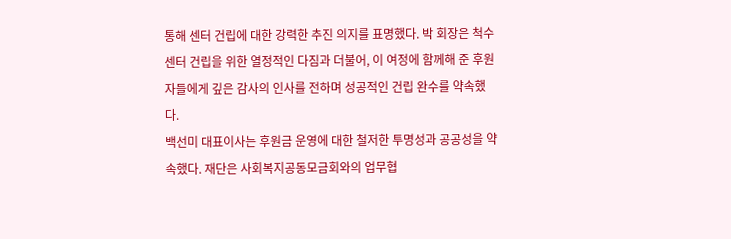통해 센터 건립에 대한 강력한 추진 의지를 표명했다. 박 회장은 척수센터 건립을 위한 열정적인 다짐과 더불어, 이 여정에 함께해 준 후원자들에게 깊은 감사의 인사를 전하며 성공적인 건립 완수를 약속했다.
백선미 대표이사는 후원금 운영에 대한 철저한 투명성과 공공성을 약속했다. 재단은 사회복지공동모금회와의 업무협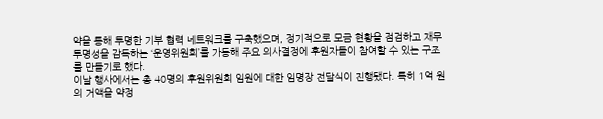약을 통해 투명한 기부 협력 네트워크를 구축했으며, 정기적으로 모금 현황을 점검하고 재무 투명성을 감독하는 ‘운영위원회’를 가동해 주요 의사결정에 후원자들이 참여할 수 있는 구조를 만들기로 했다.
이날 행사에서는 총 40명의 후원위원회 임원에 대한 임명장 전달식이 진행됐다. 특히 1억 원의 거액을 약정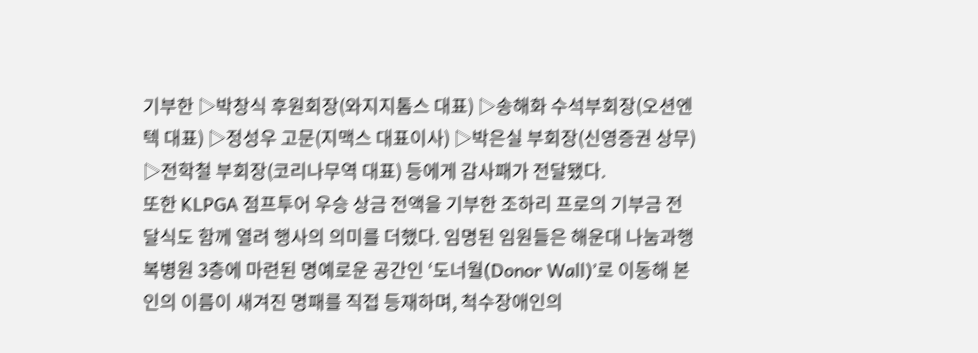기부한 ▷박창식 후원회장(와지지톰스 대표) ▷송해화 수석부회장(오션엔텍 대표) ▷정성우 고문(지맥스 대표이사) ▷박은실 부회장(신영증권 상무) ▷전학철 부회장(코리나무역 대표) 등에게 감사패가 전달됐다.
또한 KLPGA 점프투어 우승 상금 전액을 기부한 조하리 프로의 기부금 전달식도 함께 열려 행사의 의미를 더했다. 임명된 임원들은 해운대 나눔과행복병원 3층에 마련된 명예로운 공간인 ‘도너월(Donor Wall)’로 이동해 본인의 이름이 새겨진 명패를 직접 등재하며, 척수장애인의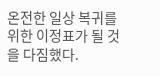온전한 일상 복귀를 위한 이정표가 될 것을 다짐했다.